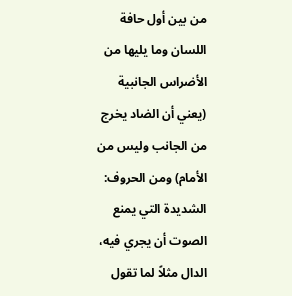من بين أول حافة اللسان وما يليها من الأضراس الجانبية (يعني أن الضاد يخرج من الجانب وليس من الأمام) ومن الحروف: الشديدة التي يمنع الصوت أن يجري فيه، الدال مثلاً لما تقول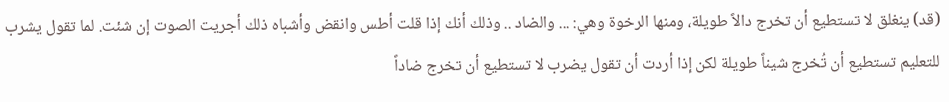(قد) ينغلق لا تستطيع أن تخرج دالاً طويلة، ومنها الرخوة وهي: ... والضاد .. وذلك أنك إذا قلت أطس وانقض وأشباه ذلك أجريت الصوت إن شئت. لما تقول يشرب للتعليم تستطيع أن تُخرج شيناً طويلة لكن إذا أردت أن تقول يضرب لا تستطيع أن تخرج ضاداً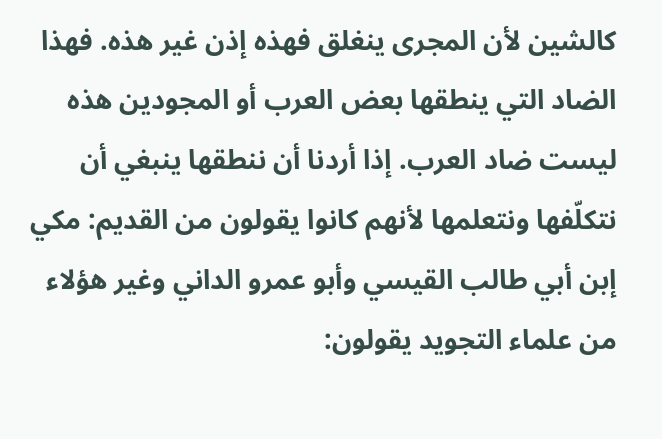كالشين لأن المجرى ينغلق فهذه إذن غير هذه. فهذا الضاد التي ينطقها بعض العرب أو المجودين هذه ليست ضاد العرب. إذا أردنا أن ننطقها ينبغي أن نتكلّفها ونتعلمها لأنهم كانوا يقولون من القديم: مكي إبن أبي طالب القيسي وأبو عمرو الداني وغير هؤلاء من علماء التجويد يقولون: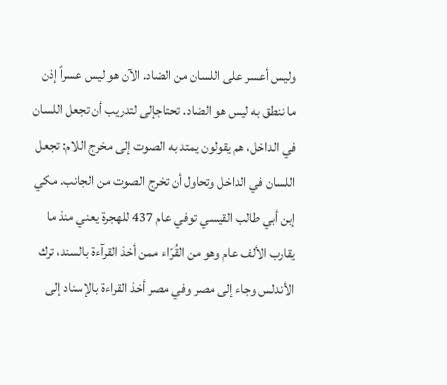وليس أعسر على اللسان من الضاد. الآن هو ليس عسراً إذن ما ننطق به ليس هو الضاد. تحتاجإلى لتدريب أن تجعل اللسان في الداخل، هم يقولون يمتد به الصوت إلى مخرج اللام: تجعل اللسان في الداخل وتحاول أن تخرج الصوت من الجانب. مكي إبن أبي طالب القيسي توفي عام 437 للهجرة يعني منذ ما يقارب الألف عام وهو من القُرّاء ممن أخذ القرآءة بالسند، ترك الأندلس وجاء إلى مصر وفي مصر أخذ القراءة بالإسناد إلى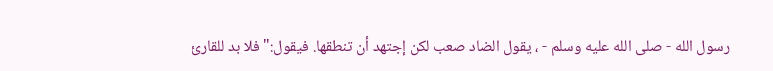رسول الله - صلى الله عليه وسلم - ، يقول الضاد صعب لكن إجتهد أن تنطقها. فيقول:"فلا بد للقارئ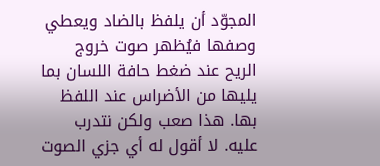المجوّد أن يلفظ بالضاد ويعطي وصفها فيُظهر صوت خروج الريح عند ضغط حافة اللسان بما يليها من الأضراس عند اللفظ بها. هذا صعب ولكن نتدرب عليه. لا أقول له أي جزي الصوت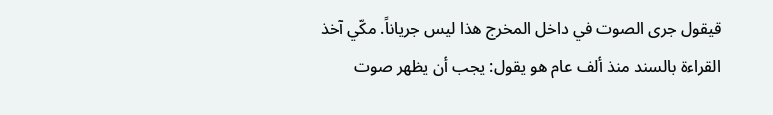قيقول جرى الصوت في داخل المخرج هذا ليس جرياناً. مكّي آخذ القراءة بالسند منذ ألف عام هو يقول: يجب أن يظهر صوت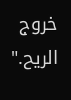خروج الريح."